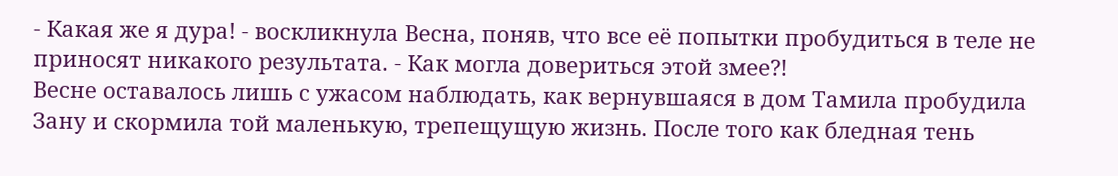- Какая же я дура! - воскликнула Весна, поняв, что все её попытки пробудиться в теле не приносят никакого результата. - Как могла довериться этой змее?!
Весне оставалось лишь с ужасом наблюдать, как вернувшаяся в дом Тамила пробудила Зану и скормила той маленькую, трепещущую жизнь. После того как бледная тень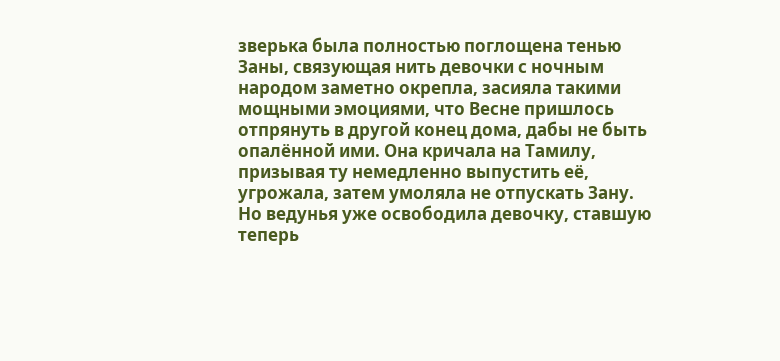зверька была полностью поглощена тенью Заны, связующая нить девочки с ночным народом заметно окрепла, засияла такими мощными эмоциями, что Весне пришлось отпрянуть в другой конец дома, дабы не быть опалённой ими. Она кричала на Тамилу, призывая ту немедленно выпустить её, угрожала, затем умоляла не отпускать Зану. Но ведунья уже освободила девочку, ставшую теперь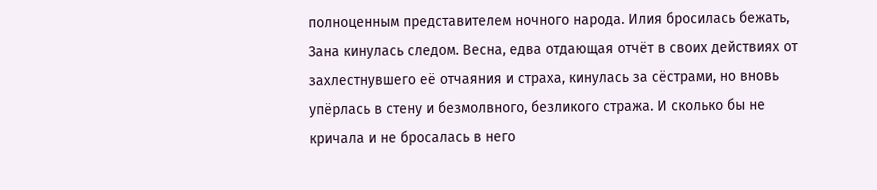полноценным представителем ночного народа. Илия бросилась бежать, Зана кинулась следом. Весна, едва отдающая отчёт в своих действиях от захлестнувшего её отчаяния и страха, кинулась за сёстрами, но вновь упёрлась в стену и безмолвного, безликого стража. И сколько бы не кричала и не бросалась в него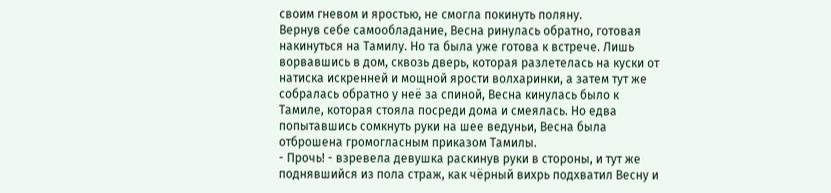своим гневом и яростью, не смогла покинуть поляну.
Вернув себе самообладание, Весна ринулась обратно, готовая накинуться на Тамилу. Но та была уже готова к встрече. Лишь ворвавшись в дом, сквозь дверь, которая разлетелась на куски от натиска искренней и мощной ярости волхаринки, а затем тут же собралась обратно у неё за спиной, Весна кинулась было к Тамиле, которая стояла посреди дома и смеялась. Но едва попытавшись сомкнуть руки на шее ведуньи, Весна была отброшена громогласным приказом Тамилы.
- Прочь! - взревела девушка раскинув руки в стороны, и тут же поднявшийся из пола страж, как чёрный вихрь подхватил Весну и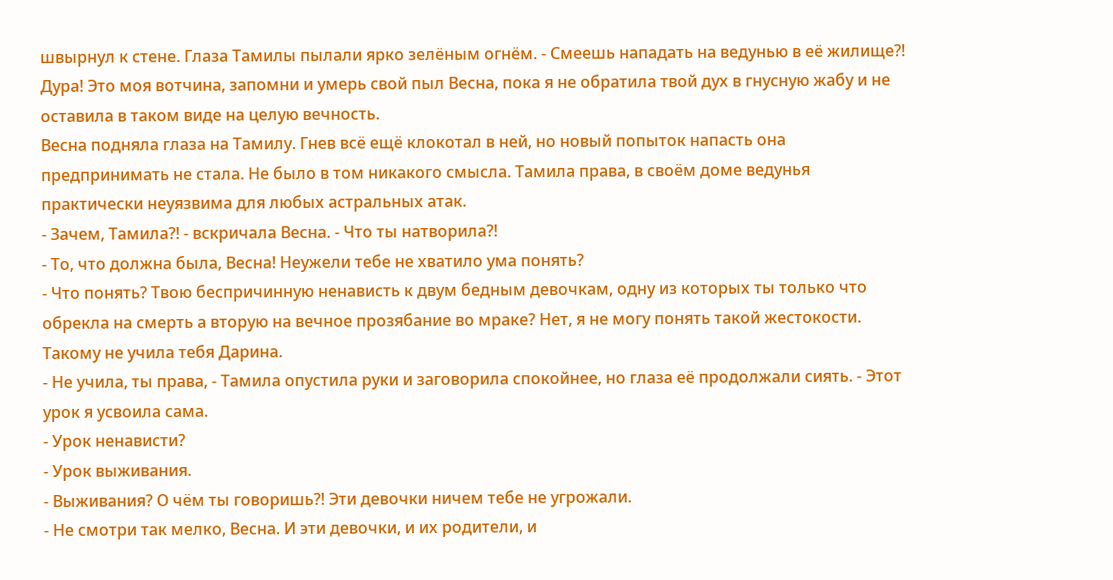швырнул к стене. Глаза Тамилы пылали ярко зелёным огнём. - Смеешь нападать на ведунью в её жилище?! Дура! Это моя вотчина, запомни и умерь свой пыл Весна, пока я не обратила твой дух в гнусную жабу и не оставила в таком виде на целую вечность.
Весна подняла глаза на Тамилу. Гнев всё ещё клокотал в ней, но новый попыток напасть она предпринимать не стала. Не было в том никакого смысла. Тамила права, в своём доме ведунья практически неуязвима для любых астральных атак.
- Зачем, Тамила?! - вскричала Весна. - Что ты натворила?!
- То, что должна была, Весна! Неужели тебе не хватило ума понять?
- Что понять? Твою беспричинную ненависть к двум бедным девочкам, одну из которых ты только что обрекла на смерть а вторую на вечное прозябание во мраке? Нет, я не могу понять такой жестокости. Такому не учила тебя Дарина.
- Не учила, ты права, - Тамила опустила руки и заговорила спокойнее, но глаза её продолжали сиять. - Этот урок я усвоила сама.
- Урок ненависти?
- Урок выживания.
- Выживания? О чём ты говоришь?! Эти девочки ничем тебе не угрожали.
- Не смотри так мелко, Весна. И эти девочки, и их родители, и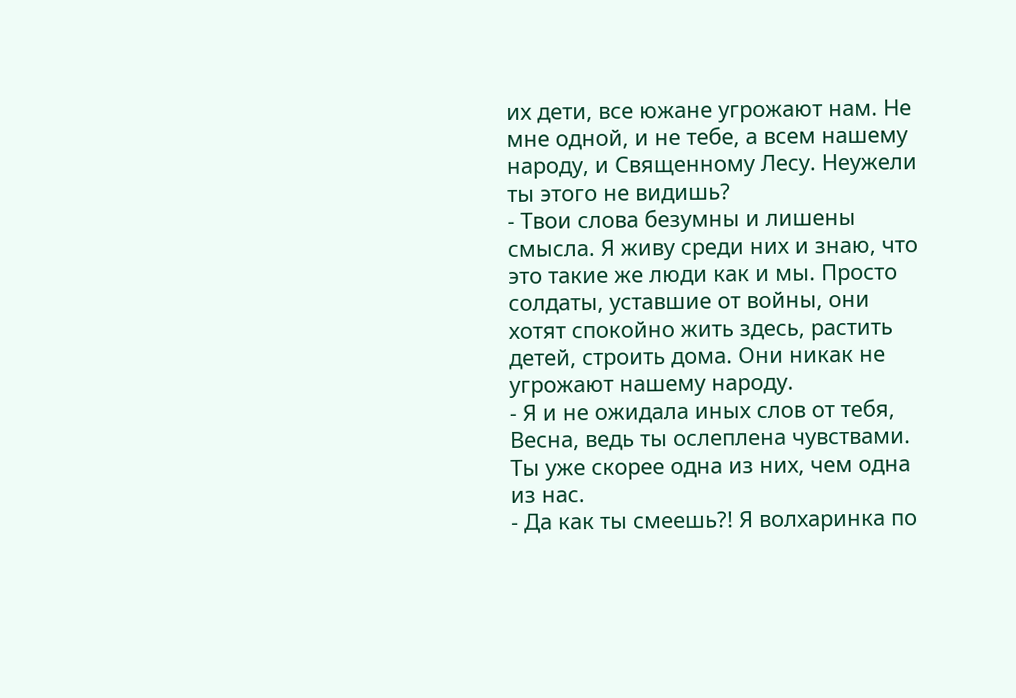их дети, все южане угрожают нам. Не мне одной, и не тебе, а всем нашему народу, и Священному Лесу. Неужели ты этого не видишь?
- Твои слова безумны и лишены смысла. Я живу среди них и знаю, что это такие же люди как и мы. Просто солдаты, уставшие от войны, они хотят спокойно жить здесь, растить детей, строить дома. Они никак не угрожают нашему народу.
- Я и не ожидала иных слов от тебя, Весна, ведь ты ослеплена чувствами. Ты уже скорее одна из них, чем одна из нас.
- Да как ты смеешь?! Я волхаринка по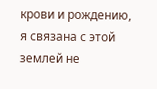крови и рождению, я связана с этой землей не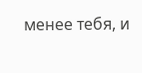менее тебя, и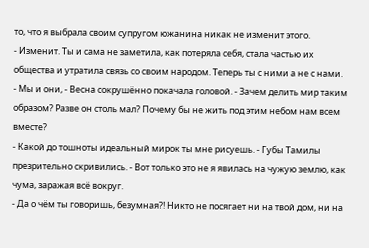то, что я выбрала своим супругом южанина никак не изменит этого.
- Изменит. Ты и сама не заметила, как потеряла себя, стала частью их общества и утратила связь со своим народом. Теперь ты с ними а не с нами.
- Мы и они, - Весна сокрушённо покачала головой. - Зачем делить мир таким образом? Разве он столь мал? Почему бы не жить под этим небом нам всем вместе?
- Какой до тошноты идеальный мирок ты мне рисуешь. - Губы Тамилы презрительно скривились. - Вот только это не я явилась на чужую землю, как чума, заражая всё вокруг.
- Да о чём ты говоришь, безумная?! Никто не посягает ни на твой дом, ни на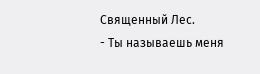Священный Лес.
- Ты называешь меня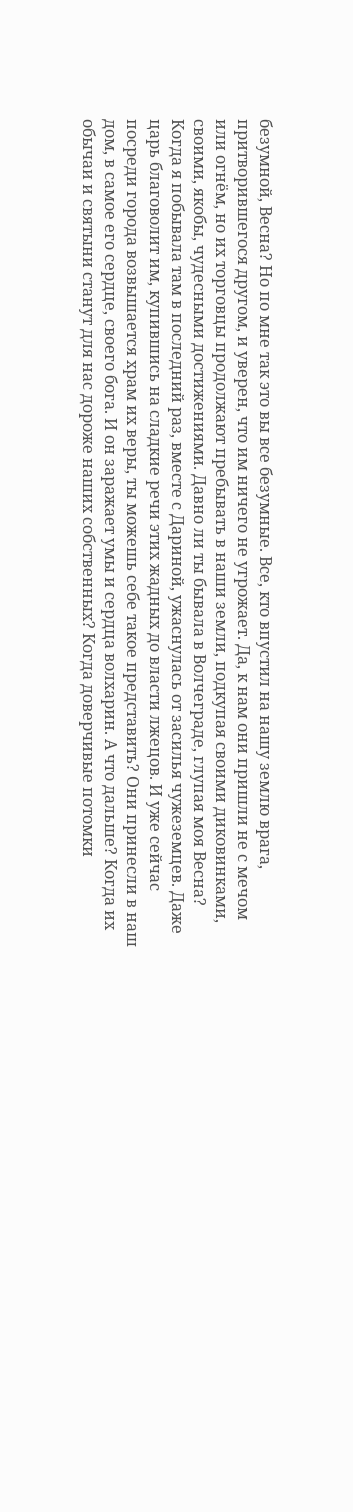безумной, Весна? Но по мне так это вы все безумные. Все, кто впустил на нашу землю врага, притворившегося другом, и уверен, что им ничего не угрожает. Да, к нам они пришли не с мечом или огнём, но их торговцы продолжают пребывать в наши земли, подкупая своими диковинками, своими, якобы, чудесными достижениями. Давно ли ты бывала в Волчеграде, глупая моя Весна? Когда я побывала там в последний раз, вместе с Дариной, ужаснулась от засилья чужеземцев. Даже царь благоволит им, купившись на сладкие речи этих жадных до власти лжецов. И уже сейчас посреди города возвышается храм их веры, ты можешь себе такое представить? Они принесли в наш дом, в самое его сердце, своего бога. И он заражает умы и сердца волхарин. А что дальше? Когда их обычаи и святыни станут для нас дороже наших собственных? Когда доверчивые потомки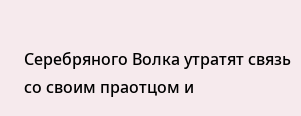Серебряного Волка утратят связь со своим праотцом и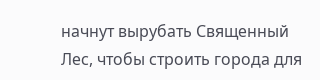начнут вырубать Священный Лес, чтобы строить города для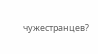чужестранцев?